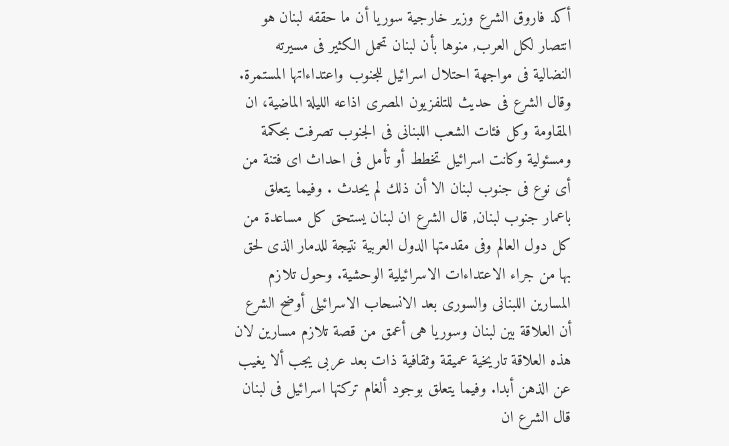أكد فاروق الشرع وزير خارجية سوريا أن ما حققه لبنان هو انتصار لكل العرب, منوها بأن لبنان تحمل الكثير فى مسيرته النضالية فى مواجهة احتلال اسرائيل للجنوب واعتداءاتها المستمرة. وقال الشرع فى حديث للتلفزيون المصرى اذاعه الليلة الماضية، ان المقاومة وكل فئات الشعب اللبنانى فى الجنوب تصرفت بحكمة ومسئولية وكانت اسرائيل تخطط أو تأمل فى احداث اى فتنة من أى نوع فى جنوب لبنان الا أن ذلك لم يحدث . وفيما يتعلق باعمار جنوب لبنان, قال الشرع ان لبنان يستحق كل مساعدة من كل دول العالم وفى مقدمتها الدول العربية نتيجة للدمار الذى لحق بها من جراء الاعتداءات الاسرائيلية الوحشية. وحول تلازم المسارين اللبنانى والسورى بعد الانسحاب الاسرائيلى أوضح الشرع أن العلاقة بين لبنان وسوريا هى أعمق من قصة تلازم مسارين لان هذه العلاقة تاريخية عميقة وثقافية ذات بعد عربى يجب ألا يغيب عن الذهن أبدا. وفيما يتعلق بوجود ألغام تركتها اسرائيل فى لبنان قال الشرع ان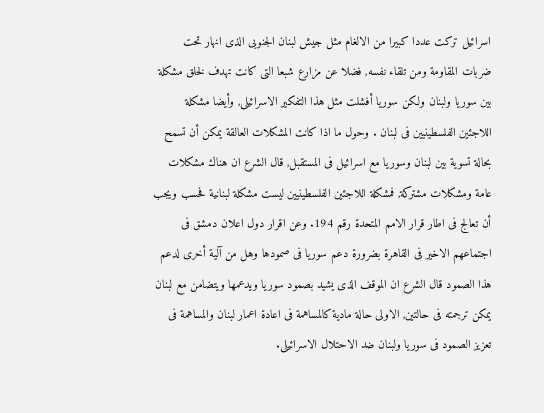اسرائيل تركت عددا كبيرا من الالغام مثل جيش لبنان الجنوبى الذى انهار تحت ضربات المقاومة ومن تلقاء نفسه, فضلا عن مزارع شبعا التى كانت تهدف لخلق مشكلة بين سوريا ولبنان ولكن سوريا أفشلت مثل هذا التفكير الاسرائيلى, وأيضا مشكلة اللاجئين الفلسطينيين فى لبنان . وحول ما اذا كانت المشكلات العالقة يمكن أن تسمح بحالة تسوية بين لبنان وسوريا مع اسرائيل فى المستقبل, قال الشرع ان هناك مشكلات عامة ومشكلات مشتركة, فمشكلة اللاجئين الفلسطينيين ليست مشكلة لبنانية فحسب ويجب أن تعالج فى اطار قرار الامم المتحدة رقم 194. وعن اقرار دول اعلان دمشق فى اجتماعهم الاخير فى القاهرة بضرورة دعم سوريا فى صمودها وهل من آلية أخرى لدعم هذا الصمود قال الشرع ان الموقف الذى يشيد بصمود سوريا ويدعمها ويتضامن مع لبنان يمكن ترجمته فى حالتين, الاولى حالة مادية كالمساهمة فى اعادة اعمار لبنان والمساهمة فى تعزيز الصمود فى سوريا ولبنان ضد الاحتلال الاسرائيلى.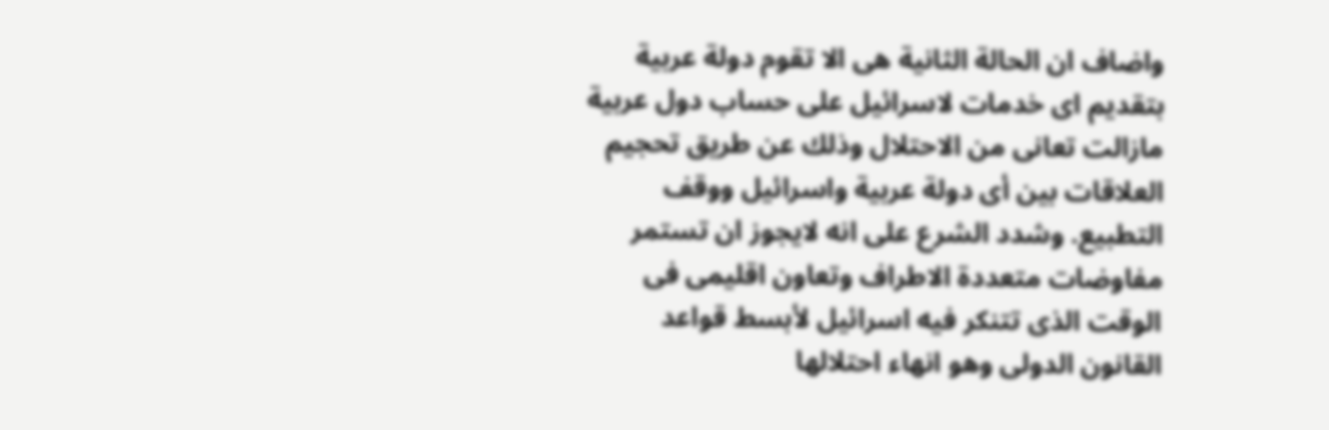واضاف ان الحالة الثانية هى الا تقوم دولة عربية بتقديم اى خدمات لاسرائيل على حساب دول عربية مازالت تعانى من الاحتلال وذلك عن طريق تحجيم العلاقات بين أى دولة عربية واسرائيل ووقف التطبيع. وشدد الشرع على انه لايجوز ان تستمر مفاوضات متعددة الاطراف وتعاون اقليمى فى الوقت الذى تتنكر فيه اسرائيل لأبسط قواعد القانون الدولى وهو انهاء احتلالها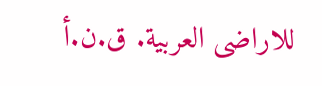للاراضى العربية. ق.ن.أ